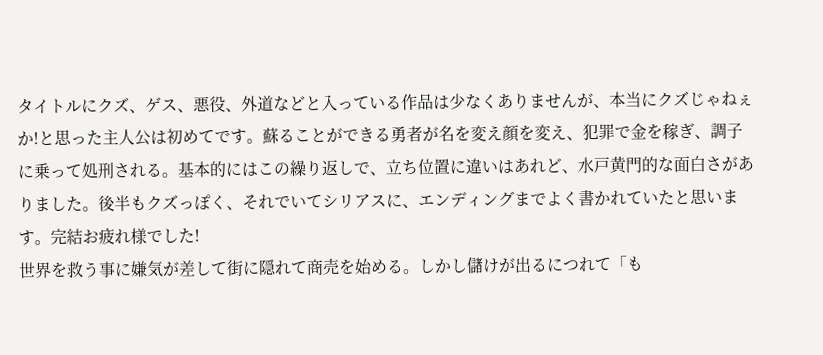タイトルにクズ、ゲス、悪役、外道などと入っている作品は少なくありませんが、本当にクズじゃねぇか!と思った主人公は初めてです。蘇ることができる勇者が名を変え顔を変え、犯罪で金を稼ぎ、調子に乗って処刑される。基本的にはこの繰り返しで、立ち位置に違いはあれど、水戸黄門的な面白さがありました。後半もクズっぽく、それでいてシリアスに、エンディングまでよく書かれていたと思います。完結お疲れ様でした!
世界を救う事に嫌気が差して街に隠れて商売を始める。しかし儲けが出るにつれて「も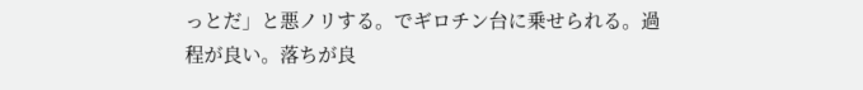っとだ」と悪ノリする。でギロチン台に乗せられる。過程が良い。落ちが良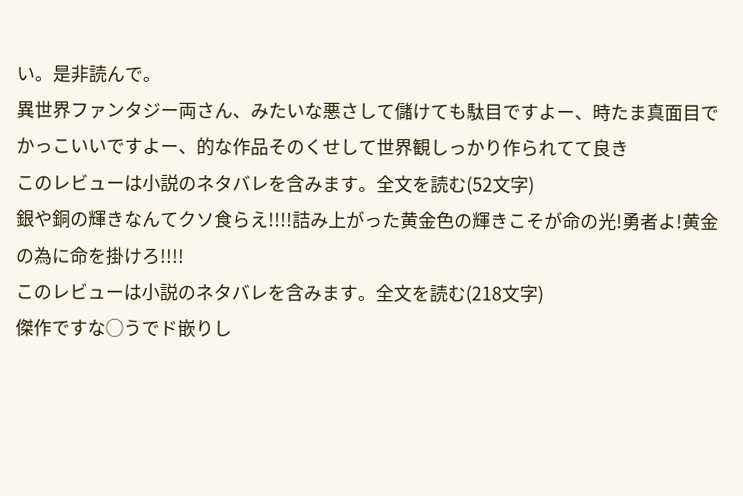い。是非読んで。
異世界ファンタジー両さん、みたいな悪さして儲けても駄目ですよー、時たま真面目でかっこいいですよー、的な作品そのくせして世界観しっかり作られてて良き
このレビューは小説のネタバレを含みます。全文を読む(52文字)
銀や銅の輝きなんてクソ食らえ!!!!詰み上がった黄金色の輝きこそが命の光!勇者よ!黄金の為に命を掛けろ!!!!
このレビューは小説のネタバレを含みます。全文を読む(218文字)
傑作ですな◯うでド嵌りし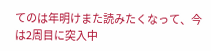てのは年明けまた読みたくなって、今は2周目に突入中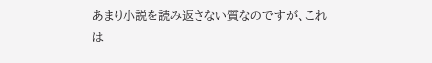あまり小説を読み返さない質なのですが、これは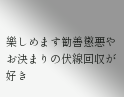樂しめます勧善懲悪やお決まりの伏線回収が好き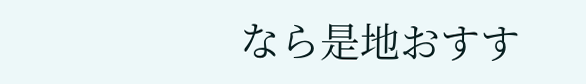なら是地おすす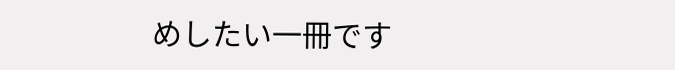めしたい一冊です